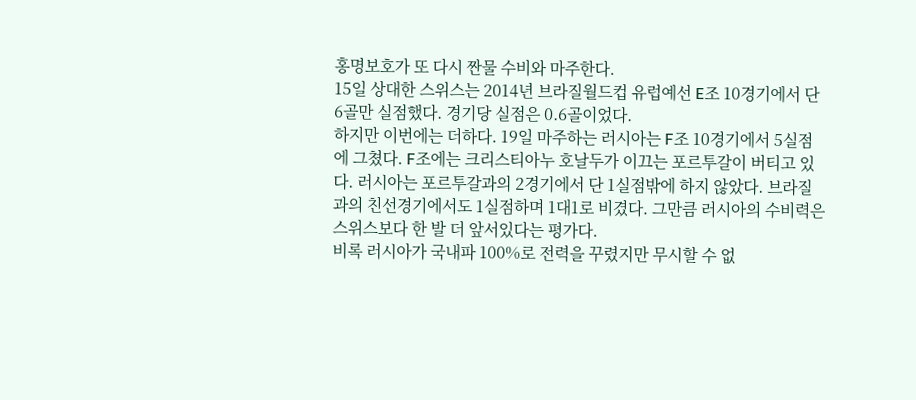홍명보호가 또 다시 짠물 수비와 마주한다.
15일 상대한 스위스는 2014년 브라질월드컵 유럽예선 E조 10경기에서 단 6골만 실점했다. 경기당 실점은 0.6골이었다.
하지만 이번에는 더하다. 19일 마주하는 러시아는 F조 10경기에서 5실점에 그쳤다. F조에는 크리스티아누 호날두가 이끄는 포르투갈이 버티고 있다. 러시아는 포르투갈과의 2경기에서 단 1실점밖에 하지 않았다. 브라질과의 친선경기에서도 1실점하며 1대1로 비겼다. 그만큼 러시아의 수비력은 스위스보다 한 발 더 앞서있다는 평가다.
비록 러시아가 국내파 100%로 전력을 꾸렸지만 무시할 수 없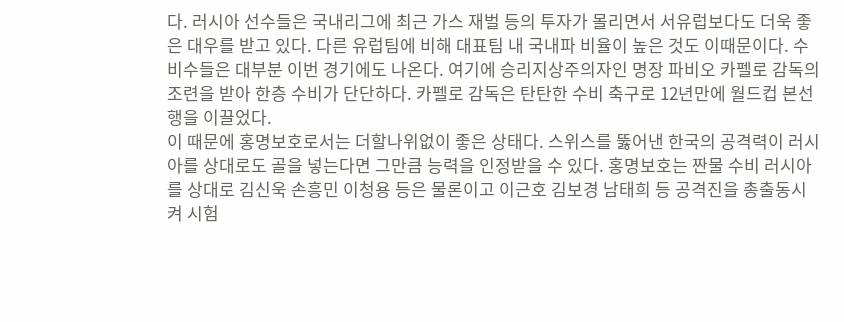다. 러시아 선수들은 국내리그에 최근 가스 재벌 등의 투자가 몰리면서 서유럽보다도 더욱 좋은 대우를 받고 있다. 다른 유럽팀에 비해 대표팀 내 국내파 비율이 높은 것도 이때문이다. 수비수들은 대부분 이번 경기에도 나온다. 여기에 승리지상주의자인 명장 파비오 카펠로 감독의 조련을 받아 한층 수비가 단단하다. 카펠로 감독은 탄탄한 수비 축구로 12년만에 월드컵 본선행을 이끌었다.
이 때문에 홍명보호로서는 더할나위없이 좋은 상태다. 스위스를 뚫어낸 한국의 공격력이 러시아를 상대로도 골을 넣는다면 그만큼 능력을 인정받을 수 있다. 홍명보호는 짠물 수비 러시아를 상대로 김신욱 손흥민 이청용 등은 물론이고 이근호 김보경 남태희 등 공격진을 총출동시켜 시험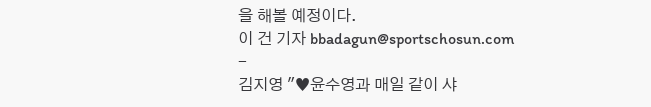을 해볼 예정이다.
이 건 기자 bbadagun@sportschosun.com
-
김지영 "♥윤수영과 매일 같이 샤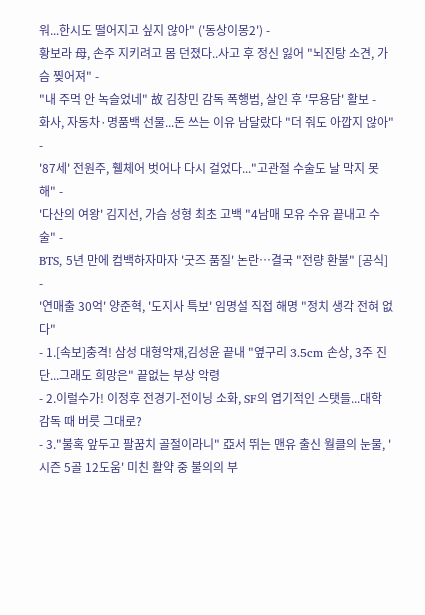워...한시도 떨어지고 싶지 않아" ('동상이몽2') -
황보라 母, 손주 지키려고 몸 던졌다..사고 후 정신 잃어 "뇌진탕 소견, 가슴 찢어져" -
"내 주먹 안 녹슬었네" 故 김창민 감독 폭행범, 살인 후 '무용담' 활보 -
화사, 자동차·명품백 선물...돈 쓰는 이유 남달랐다 "더 줘도 아깝지 않아" -
'87세' 전원주, 휄체어 벗어나 다시 걸었다..."고관절 수술도 날 막지 못해" -
'다산의 여왕' 김지선, 가슴 성형 최초 고백 "4남매 모유 수유 끝내고 수술" -
BTS, 5년 만에 컴백하자마자 '굿즈 품질' 논란…결국 "전량 환불" [공식] -
'연매출 30억' 양준혁, '도지사 특보' 임명설 직접 해명 "정치 생각 전혀 없다"
- 1.[속보]충격! 삼성 대형악재,김성윤 끝내 "옆구리 3.5cm 손상, 3주 진단...그래도 희망은" 끝없는 부상 악령
- 2.이럴수가! 이정후 전경기-전이닝 소화, SF의 엽기적인 스탯들...대학 감독 때 버릇 그대로?
- 3."불혹 앞두고 팔꿈치 골절이라니" 亞서 뛰는 맨유 출신 월클의 눈물, '시즌 5골 12도움' 미친 활약 중 불의의 부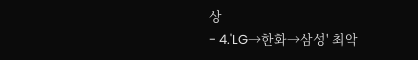상
- 4.'LG→한화→삼성' 최악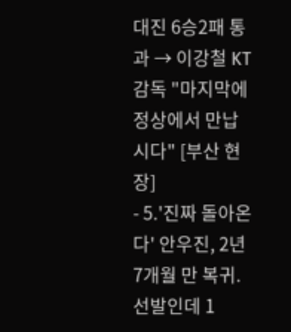대진 6승2패 통과 → 이강철 KT 감독 "마지막에 정상에서 만납시다" [부산 현장]
- 5.'진짜 돌아온다' 안우진, 2년 7개월 만 복귀. 선발인데 1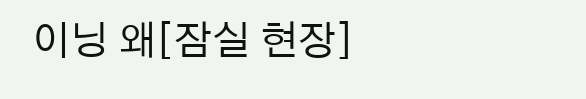이닝 왜[잠실 현장]